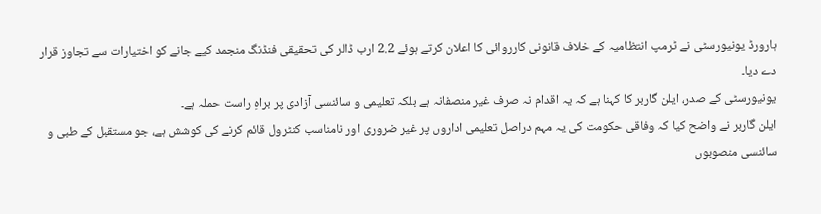ہارورڈ یونیورسٹی نے ٹرمپ انتظامیہ کے خلاف قانونی کارروائی کا اعلان کرتے ہوئے 2.2 ارب ڈالر کی تحقیقی فنڈنگ منجمد کیے جانے کو اختیارات سے تجاوز قرار دے دیا۔
یونیورسٹی کے صدر، ایلن گاربر کا کہنا ہے کہ یہ اقدام نہ صرف غیر منصفانہ ہے بلکہ تعلیمی و سائنسی آزادی پر براہِ راست حملہ ہے۔
ایلن گاربر نے واضح کیا کہ وفاقی حکومت کی یہ مہم دراصل تعلیمی اداروں پر غیر ضروری اور نامناسب کنٹرول قائم کرنے کی کوشش ہے، جو مستقبل کے طبی و سائنسی منصوبوں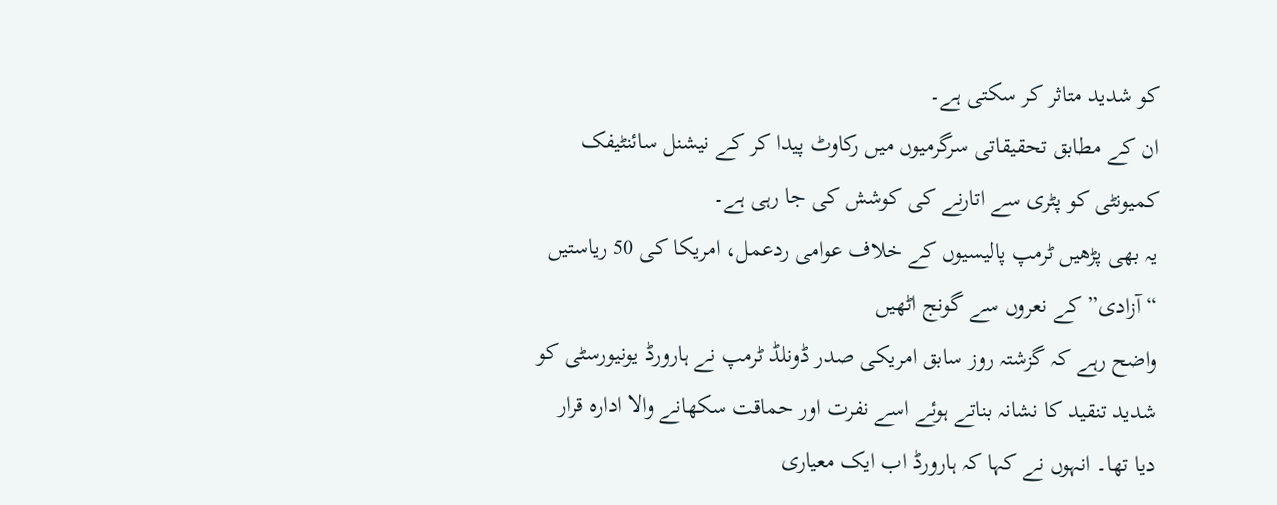کو شدید متاثر کر سکتی ہے۔
ان کے مطابق تحقیقاتی سرگرمیوں میں رکاوٹ پیدا کر کے نیشنل سائنٹیفک کمیونٹی کو پٹری سے اتارنے کی کوشش کی جا رہی ہے۔
یہ بھی پڑھیں ٹرمپ پالیسیوں کے خلاف عوامی ردعمل، امریکا کی 50 ریاستیں “آزادی” کے نعروں سے گونج اٹھیں
واضح رہے کہ گزشتہ روز سابق امریکی صدر ڈونلڈ ٹرمپ نے ہارورڈ یونیورسٹی کو شدید تنقید کا نشانہ بناتے ہوئے اسے نفرت اور حماقت سکھانے والا ادارہ قرار دیا تھا۔ انہوں نے کہا کہ ہارورڈ اب ایک معیاری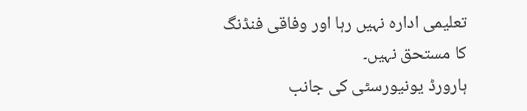تعلیمی ادارہ نہیں رہا اور وفاقی فنڈنگ کا مستحق نہیں۔
ہارورڈ یونیورسٹی کی جانب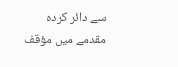سے دائر کردہ مقدمے میں مؤقف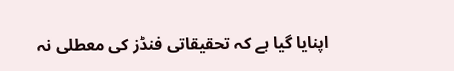اپنایا گیا ہے کہ تحقیقاتی فنڈز کی معطلی نہ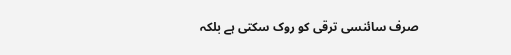صرف سائنسی ترقی کو روک سکتی ہے بلکہ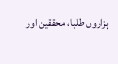ہزاروں طلبا، محققین اور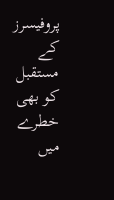پروفیسرز کے مستقبل کو بھی خطرے میں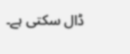ڈال سکتی ہے۔